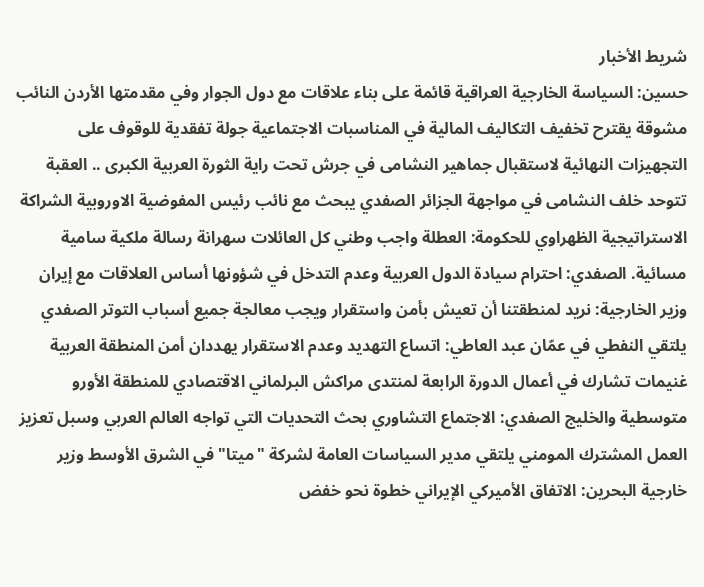شريط الأخبار
حسين: السياسة الخارجية العراقية قائمة على بناء علاقات مع دول الجوار وفي مقدمتها الأردن النائب مشوقة يقترح تخفيف التكاليف المالية في المناسبات الاجتماعية جولة تفقدية للوقوف على التجهيزات النهائية لاستقبال جماهير النشامى في جرش تحت راية الثورة العربية الكبرى .. العقبة تتوحد خلف النشامى في مواجهة الجزائر الصفدي يبحث مع نائب رئيس المفوضية الاوروبية الشراكة الاستراتيجية الظهراوي للحكومة: العطلة واجب وطني كل العائلات سهرانة رسالة ملكية سامية مسائية. الصفدي: احترام سيادة الدول العربية وعدم التدخل في شؤونها أساس العلاقات مع إيران وزير الخارجية: نريد لمنطقتنا أن تعيش بأمن واستقرار ويجب معالجة جميع أسباب التوتر الصفدي يلتقي النفطي في عمّان عبد العاطي: اتساع التهديد وعدم الاستقرار يهددان أمن المنطقة العربية غنيمات تشارك في أعمال الدورة الرابعة لمنتدى مراكش البرلماني الاقتصادي للمنطقة الأورو متوسطية والخليج الصفدي: الاجتماع التشاوري بحث التحديات التي تواجه العالم العربي وسبل تعزيز العمل المشترك المومني يلتقي مدير السياسات العامة لشركة "ميتا" في الشرق الأوسط وزير خارجية البحرين: الاتفاق الأميركي الإيراني خطوة نحو خفض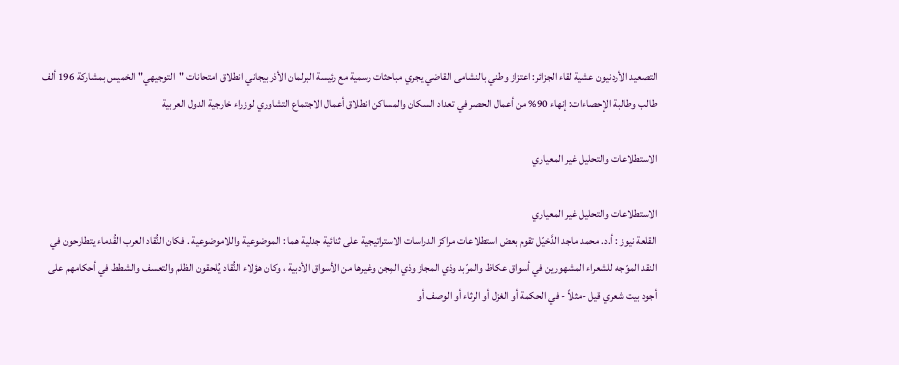التصعيد الأردنيون عشية لقاء الجزائر: اعتزاز وطني بالنشامى القاضي يجري مباحثات رسمية مع رئيسة البرلمان الأذربيجاني انطلاق امتحانات "التوجيهي" الخميس بمشاركة 196 ألف طالب وطالبة الإحصاءات: إنهاء 90% من أعمال الحصر في تعداد السكان والمساكن انطلاق أعمال الاجتماع التشاوري لوزراء خارجية الدول العربية

الاستطلاعات والتحليل غير المعياري

الاستطلاعات والتحليل غير المعياري
القلعة نيوز : أ.د. محمد ماجد الدَّخيّل تقوم بعض استطلاعات مراكز الدراسات الاستراتيجية على ثنائية جدلية هما : الموضوعية واللاموضوعية . فكان النُّقاد العرب القُدماء يتطارحون في النقد الموّجه للشعراء المشهورين في أسواق عكاظ والمرّبد وذي المجاز وذي المِجن وغيرها من الأسواق الأدبية ، وكان هؤلاء النُّقاد يُلحقون الظلم والتعسف والشطط في أحكامهم على أجود بيت شعري قيل -مثلاً - في الحكمة أو الغزل أو الرثاء أو الوصف أو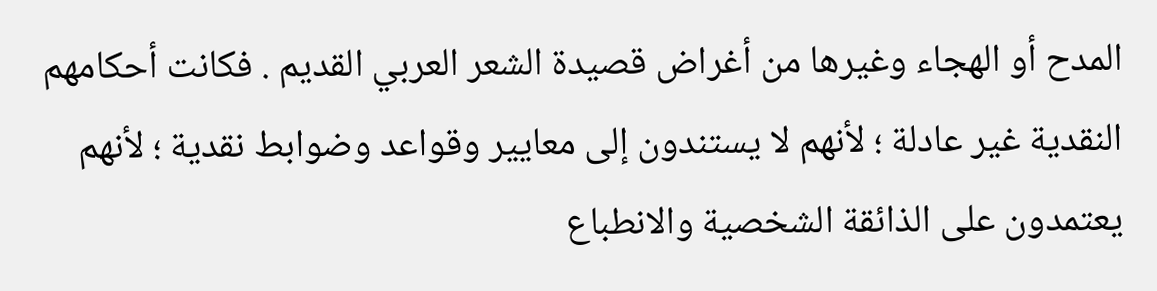المدح أو الهجاء وغيرها من أغراض قصيدة الشعر العربي القديم . فكانت أحكامهم النقدية غير عادلة ؛ لأنهم لا يستندون إلى معايير وقواعد وضوابط نقدية ؛ لأنهم يعتمدون على الذائقة الشخصية والانطباع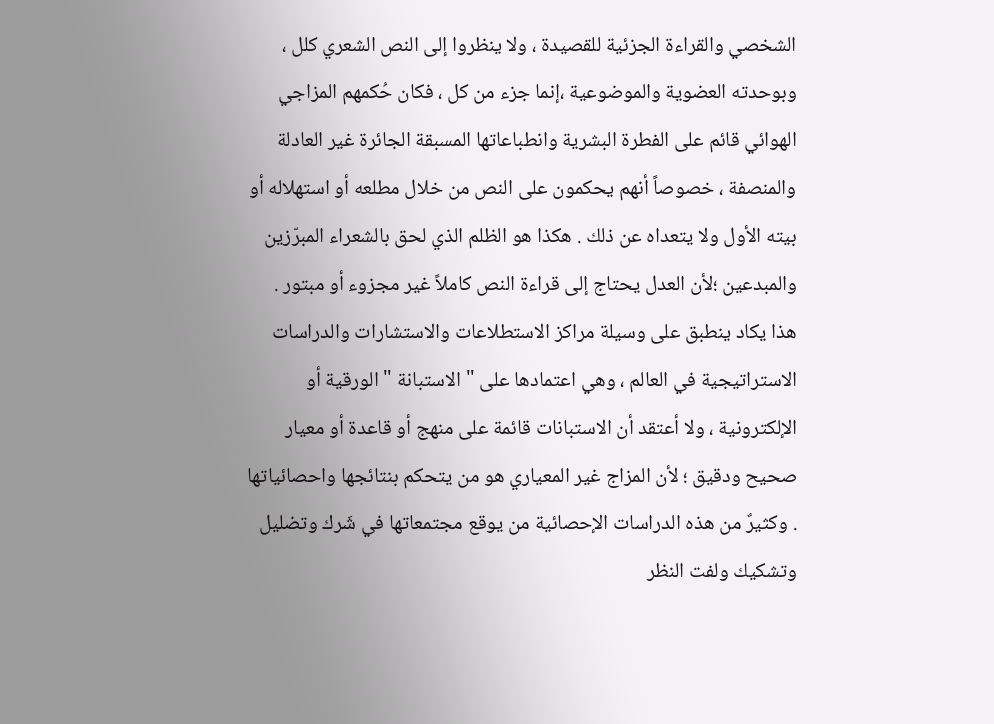الشخصي والقراءة الجزئية للقصيدة ، ولا ينظروا إلى النص الشعري كلل ، وبوحدته العضوية والموضوعية ،إنما جزء من كل ، فكان حُكمهم المزاجي الهوائي قائم على الفطرة البشرية وانطباعاتها المسبقة الجائرة غير العادلة والمنصفة ، خصوصاً أنهم يحكمون على النص من خلال مطلعه أو استهلاله أو بيته الأول ولا يتعداه عن ذلك . هكذا هو الظلم الذي لحق بالشعراء المبرّزين والمبدعين ؛لأن العدل يحتاج إلى قراءة النص كاملاً غير مجزوء أو مبتور . هذا يكاد ينطبق على وسيلة مراكز الاستطلاعات والاستشارات والدراسات الاستراتيجية في العالم ، وهي اعتمادها على " الاستبانة " الورقية أو الإلكترونية ، ولا أعتقد أن الاستبانات قائمة على منهج أو قاعدة أو معيار صحيح ودقيق ؛ لأن المزاج غير المعياري هو من يتحكم بنتائجها واحصائياتها . وكثيرٌ من هذه الدراسات الإحصائية من يوقع مجتمعاتها في شَرك وتضليل وتشكيك ولفت النظر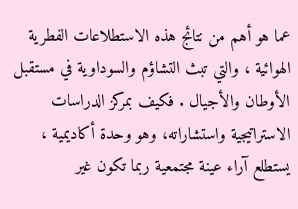عما هو أهم من نتائج هذه الاستطلاعات الفطرية الهوائية ، والتي تبث التشاؤم والسوداوية في مستقبل الأوطان والأجيال . فكيف بمركز الدراسات الاستراتيجية واستشاراته، وهو وحدة أكاديمية ، يستطلع آراء عينة مجتمعية ربما تكون غير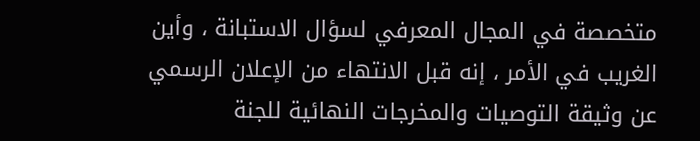متخصصة في المجال المعرفي لسؤال الاستبانة ، وأين الغريب في الأمر ، إنه قبل الانتهاء من الإعلان الرسمي عن وثيقة التوصيات والمخرجات النهائية للجنة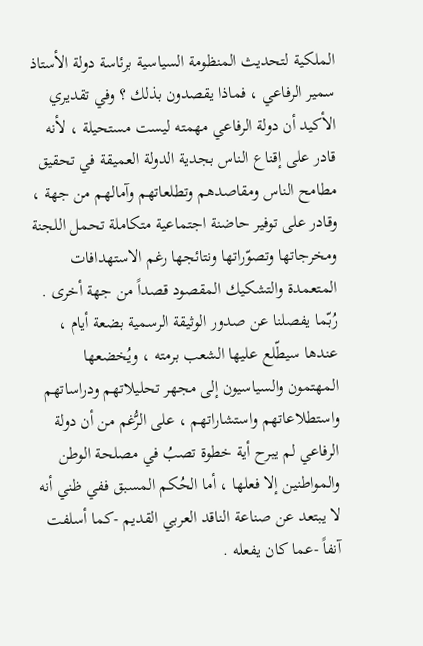الملكية لتحديث المنظومة السياسية برئاسة دولة الأستاذ سمير الرفاعي ، فماذا يقصدون بذلك ؟ وفي تقديري الأكيد أن دولة الرفاعي مهمته ليست مستحيلة ، لأنه قادر على إقناع الناس بجدية الدولة العميقة في تحقيق مطامح الناس ومقاصدهم وتطلعاتهم وآمالهم من جهة ، وقادر على توفير حاضنة اجتماعية متكاملة تحمل اللجنة ومخرجاتها وتصوّراتها ونتائجها رغم الاستهدافات المتعمدة والتشكيك المقصود قصداً من جهة أخرى . رُبّما يفصلنا عن صدور الوثيقة الرسمية بضعة أيام ، عندها سيطّلع عليها الشعب برمته ، ويُخضعها المهتمون والسياسيون إلى مجهر تحليلاتهم ودراساتهم واستطلاعاتهم واستشاراتهم ، على الرُّغم من أن دولة الرفاعي لم يبرح أية خطوة تصبُ في مصلحة الوطن والمواطنين إلا فعلها ، أما الحُكم المسبق ففي ظني أنه لا يبتعد عن صناعة الناقد العربي القديم -كما أسلفت آنفاً -عما كان يفعله .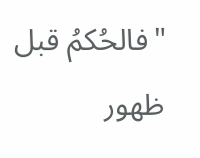"فالحُكمُ قبل ظهور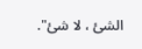الشئ ، لا شئ".